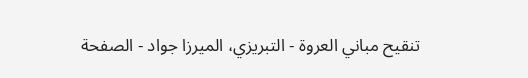تنقيح مباني العروة - التبريزي، الميرزا جواد - الصفحة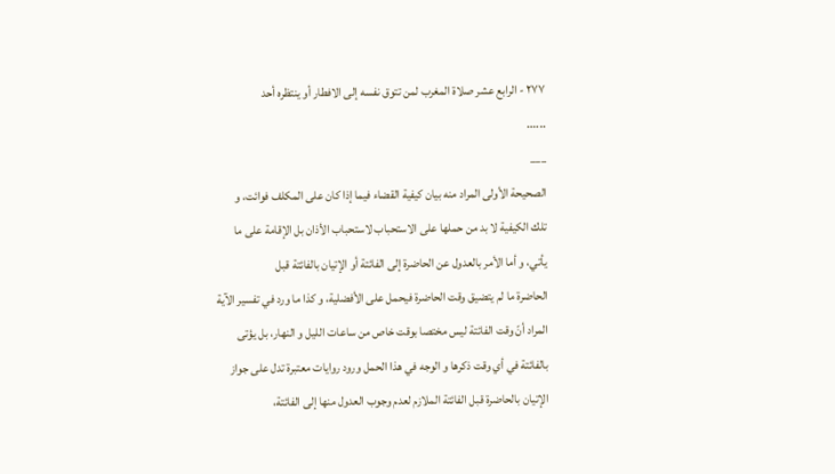٢٧٧ - الرابع عشر صلاة المغرب لمن تتوق نفسه إلى الافطار أو ينتظره أحد
......
___
الصحيحة الأولى المراد منه بيان كيفية القضاء فيما إذا كان على المكلف فوائت، و
تلك الكيفية لا بد من حملها على الاستحباب لاستحباب الأذان بل الإقامة على ما
يأتي، و أما الأمر بالعدول عن الحاضرة إلى الفائتة أو الإتيان بالفائتة قبل
الحاضرة ما لم يتضيق وقت الحاضرة فيحمل على الأفضلية، و كذا ما ورد في تفسير الآية
المراد أنّ وقت الفائتة ليس مختصا بوقت خاص من ساعات الليل و النهار، بل يؤتى
بالفائتة في أي وقت ذكرها و الوجه في هذا الحمل ورود روايات معتبرة تدل على جواز
الإتيان بالحاضرة قبل الفائتة الملازم لعدم وجوب العدول منها إلى الفائتة،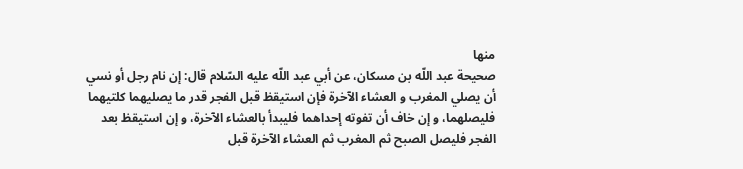منها
صحيحة عبد اللّه بن مسكان، عن أبي عبد اللّه عليه السّلام قال: إن نام رجل أو نسي
أن يصلي المغرب و العشاء الآخرة فإن استيقظ قبل الفجر قدر ما يصليهما كلتيهما
فليصلهما، و إن خاف أن تفوته إحداهما فليبدأ بالعشاء الآخرة، و إن استيقظ بعد
الفجر فليصل الصبح ثم المغرب ثم العشاء الآخرة قبل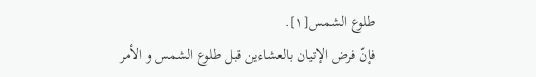طلوع الشمس[١].
فإنّ فرض الإتيان بالعشاءين قبل طلوع الشمس و الأمر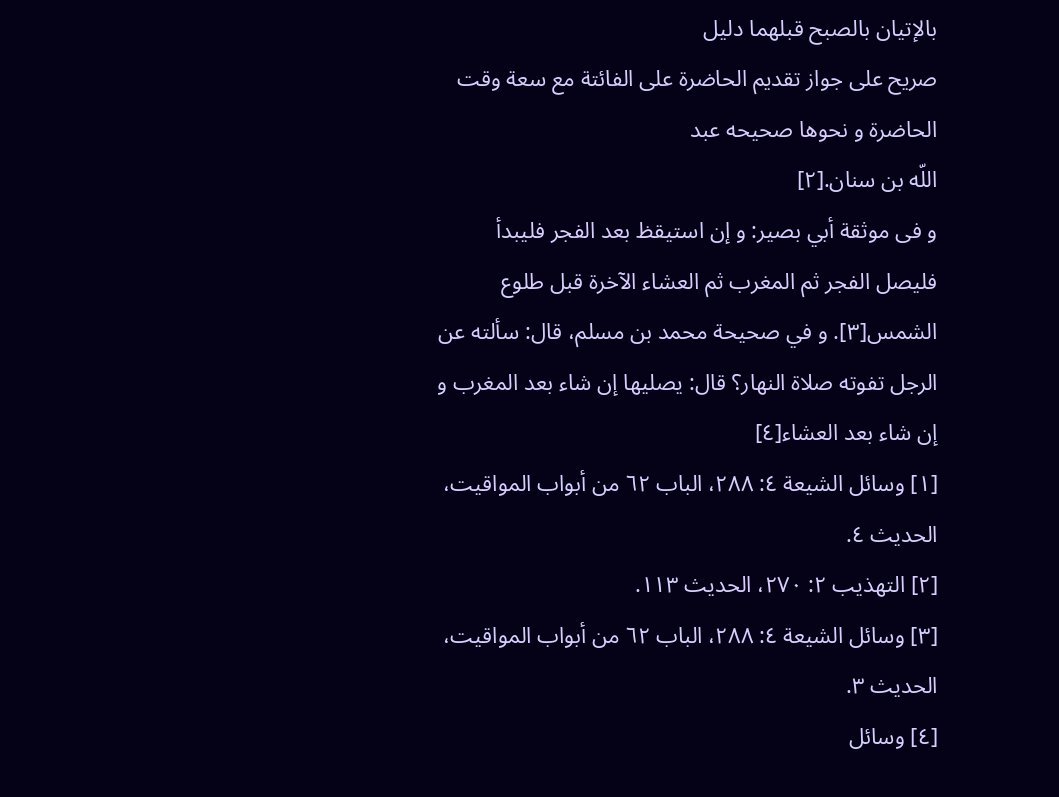بالإتيان بالصبح قبلهما دليل
صريح على جواز تقديم الحاضرة على الفائتة مع سعة وقت الحاضرة و نحوها صحيحه عبد
اللّه بن سنان.[٢]
و فى موثقة أبي بصير: و إن استيقظ بعد الفجر فليبدأ فليصل الفجر ثم المغرب ثم العشاء الآخرة قبل طلوع الشمس[٣]. و في صحيحة محمد بن مسلم، قال: سألته عن الرجل تفوته صلاة النهار؟ قال: يصليها إن شاء بعد المغرب و إن شاء بعد العشاء[٤]
[١] وسائل الشيعة ٤: ٢٨٨، الباب ٦٢ من أبواب المواقيت، الحديث ٤.
[٢] التهذيب ٢: ٢٧٠، الحديث ١١٣.
[٣] وسائل الشيعة ٤: ٢٨٨، الباب ٦٢ من أبواب المواقيت، الحديث ٣.
[٤] وسائل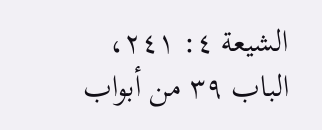الشيعة ٤: ٢٤١، الباب ٣٩ من أبواب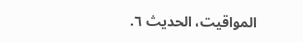المواقيت، الحديث ٦.